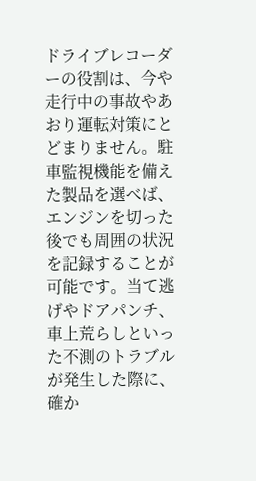ドライブレコーダーの役割は、今や走行中の事故やあおり運転対策にとどまりません。駐車監視機能を備えた製品を選べば、エンジンを切った後でも周囲の状況を記録することが可能です。当て逃げやドアパンチ、車上荒らしといった不測のトラブルが発生した際に、確か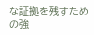な証拠を残すための強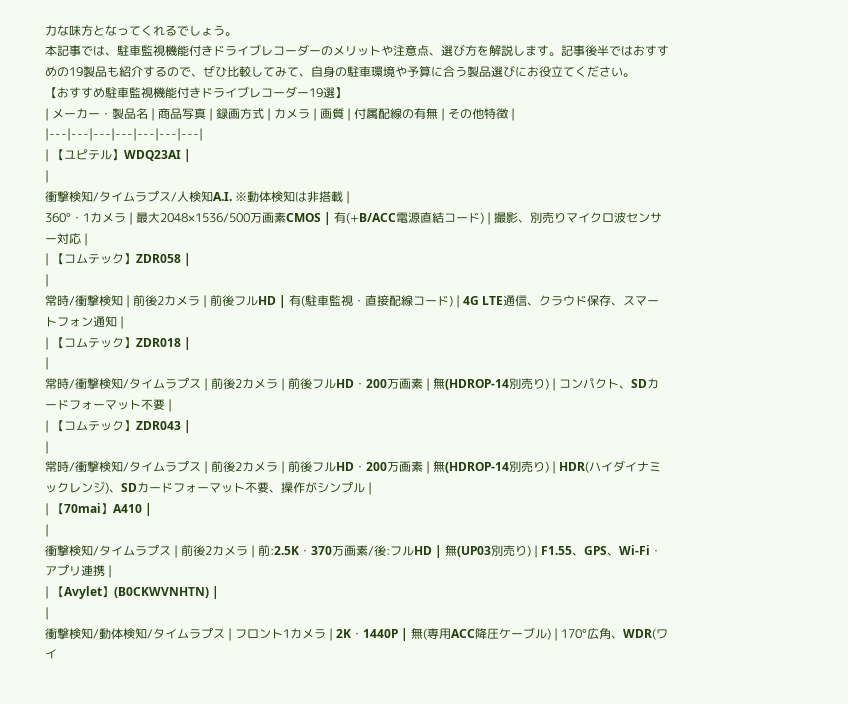力な味方となってくれるでしょう。
本記事では、駐車監視機能付きドライブレコーダーのメリットや注意点、選び方を解説します。記事後半ではおすすめの19製品も紹介するので、ぜひ比較してみて、自身の駐車環境や予算に合う製品選びにお役立てください。
【おすすめ駐車監視機能付きドライブレコーダー19選】
| メーカー・製品名 | 商品写真 | 録画方式 | カメラ | 画質 | 付属配線の有無 | その他特徴 |
|---|---|---|---|---|---|---|
| 【ユピテル】WDQ23AI |
|
衝撃検知/タイムラプス/人検知A.I. ※動体検知は非搭載 |
360°・1カメラ | 最大2048×1536/500万画素CMOS | 有(+B/ACC電源直結コード) | 撮影、別売りマイクロ波センサー対応 |
| 【コムテック】ZDR058 |
|
常時/衝撃検知 | 前後2カメラ | 前後フルHD | 有(駐車監視・直接配線コード) | 4G LTE通信、クラウド保存、スマートフォン通知 |
| 【コムテック】ZDR018 |
|
常時/衝撃検知/タイムラプス | 前後2カメラ | 前後フルHD・200万画素 | 無(HDROP-14別売り) | コンパクト、SDカードフォーマット不要 |
| 【コムテック】ZDR043 |
|
常時/衝撃検知/タイムラプス | 前後2カメラ | 前後フルHD・200万画素 | 無(HDROP-14別売り) | HDR(ハイダイナミックレンジ)、SDカードフォーマット不要、操作がシンプル |
| 【70mai】A410 |
|
衝撃検知/タイムラプス | 前後2カメラ | 前:2.5K・370万画素/後:フルHD | 無(UP03別売り) | F1.55、GPS、Wi-Fi・アプリ連携 |
| 【Avylet】(B0CKWVNHTN) |
|
衝撃検知/動体検知/タイムラプス | フロント1カメラ | 2K・1440P | 無(専用ACC降圧ケーブル) | 170°広角、WDR(ワイ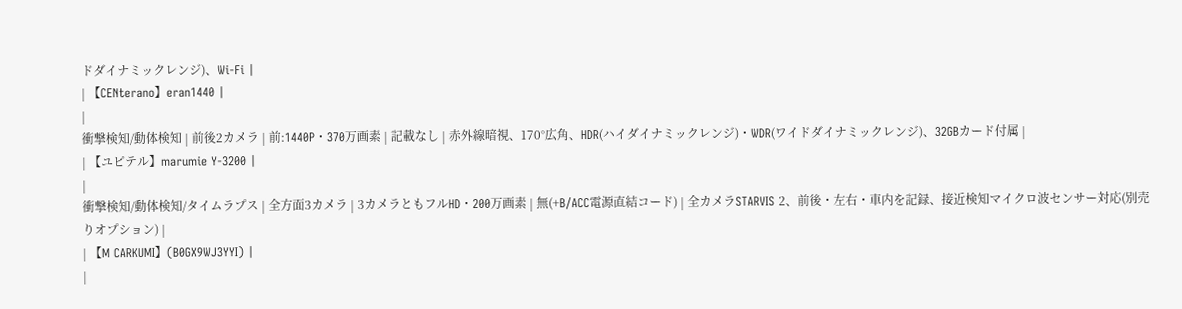ドダイナミックレンジ)、Wi-Fi |
| 【CENterano】eran1440 |
|
衝撃検知/動体検知 | 前後2カメラ | 前:1440P・370万画素 | 記載なし | 赤外線暗視、170°広角、HDR(ハイダイナミックレンジ)・WDR(ワイドダイナミックレンジ)、32GBカード付属 |
| 【ユピテル】marumie Y-3200 |
|
衝撃検知/動体検知/タイムラプス | 全方面3カメラ | 3カメラともフルHD・200万画素 | 無(+B/ACC電源直結コード) | 全カメラSTARVIS 2、前後・左右・車内を記録、接近検知マイクロ波センサー対応(別売りオプション) |
| 【M CARKUMI】(B0GX9WJ3YYI) |
|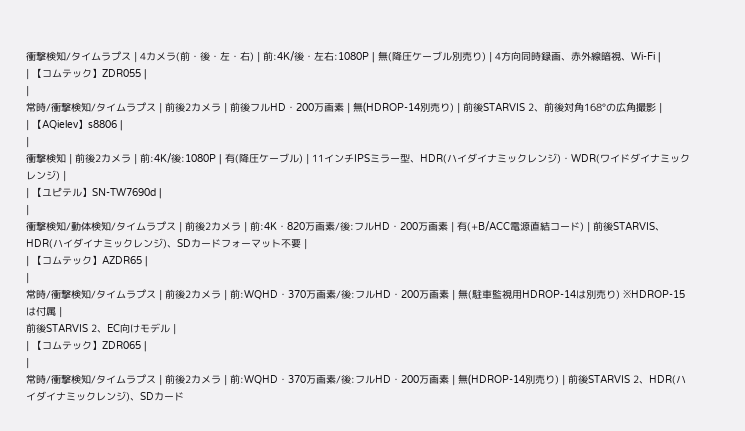衝撃検知/タイムラプス | 4カメラ(前・後・左・右) | 前:4K/後・左右:1080P | 無(降圧ケーブル別売り) | 4方向同時録画、赤外線暗視、Wi-Fi |
| 【コムテック】ZDR055 |
|
常時/衝撃検知/タイムラプス | 前後2カメラ | 前後フルHD・200万画素 | 無(HDROP-14別売り) | 前後STARVIS 2、前後対角168°の広角撮影 |
| 【AQielev】s8806 |
|
衝撃検知 | 前後2カメラ | 前:4K/後:1080P | 有(降圧ケーブル) | 11インチIPSミラー型、HDR(ハイダイナミックレンジ)・WDR(ワイドダイナミックレンジ) |
| 【ユピテル】SN-TW7690d |
|
衝撃検知/動体検知/タイムラプス | 前後2カメラ | 前:4K・820万画素/後:フルHD・200万画素 | 有(+B/ACC電源直結コード) | 前後STARVIS、HDR(ハイダイナミックレンジ)、SDカードフォーマット不要 |
| 【コムテック】AZDR65 |
|
常時/衝撃検知/タイムラプス | 前後2カメラ | 前:WQHD・370万画素/後:フルHD・200万画素 | 無(駐車監視用HDROP-14は別売り) ※HDROP-15は付属 |
前後STARVIS 2、EC向けモデル |
| 【コムテック】ZDR065 |
|
常時/衝撃検知/タイムラプス | 前後2カメラ | 前:WQHD・370万画素/後:フルHD・200万画素 | 無(HDROP-14別売り) | 前後STARVIS 2、HDR(ハイダイナミックレンジ)、SDカード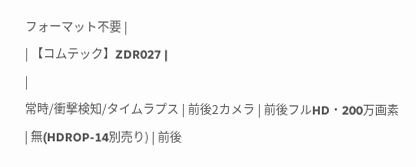フォーマット不要 |
| 【コムテック】ZDR027 |
|
常時/衝撃検知/タイムラプス | 前後2カメラ | 前後フルHD・200万画素 | 無(HDROP-14別売り) | 前後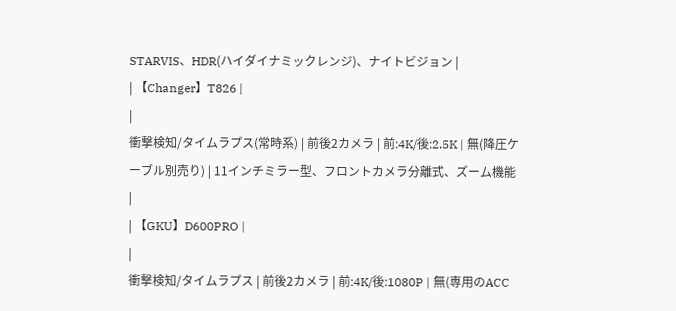STARVIS、HDR(ハイダイナミックレンジ)、ナイトビジョン |
| 【Changer】T826 |
|
衝撃検知/タイムラプス(常時系) | 前後2カメラ | 前:4K/後:2.5K | 無(降圧ケーブル別売り) | 11インチミラー型、フロントカメラ分離式、ズーム機能 |
| 【GKU】D600PRO |
|
衝撃検知/タイムラプス | 前後2カメラ | 前:4K/後:1080P | 無(専用のACC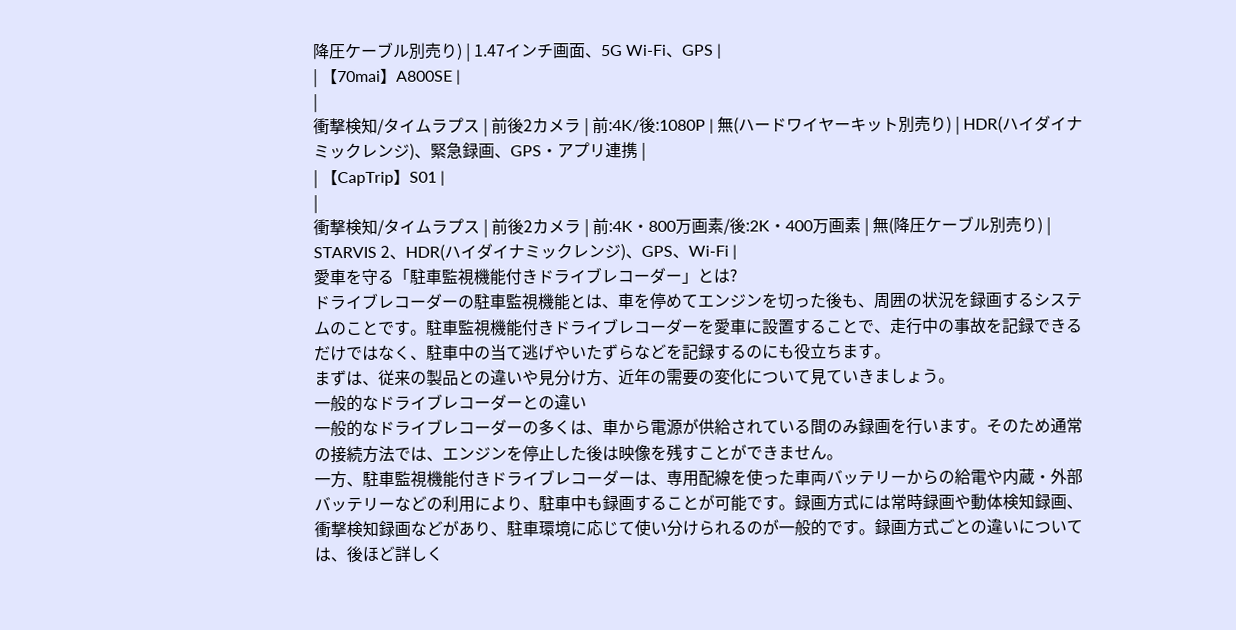降圧ケーブル別売り) | 1.47インチ画面、5G Wi-Fi、GPS |
| 【70mai】A800SE |
|
衝撃検知/タイムラプス | 前後2カメラ | 前:4K/後:1080P | 無(ハードワイヤーキット別売り) | HDR(ハイダイナミックレンジ)、緊急録画、GPS・アプリ連携 |
| 【CapTrip】S01 |
|
衝撃検知/タイムラプス | 前後2カメラ | 前:4K・800万画素/後:2K・400万画素 | 無(降圧ケーブル別売り) | STARVIS 2、HDR(ハイダイナミックレンジ)、GPS、Wi-Fi |
愛車を守る「駐車監視機能付きドライブレコーダー」とは?
ドライブレコーダーの駐車監視機能とは、車を停めてエンジンを切った後も、周囲の状況を録画するシステムのことです。駐車監視機能付きドライブレコーダーを愛車に設置することで、走行中の事故を記録できるだけではなく、駐車中の当て逃げやいたずらなどを記録するのにも役立ちます。
まずは、従来の製品との違いや見分け方、近年の需要の変化について見ていきましょう。
一般的なドライブレコーダーとの違い
一般的なドライブレコーダーの多くは、車から電源が供給されている間のみ録画を行います。そのため通常の接続方法では、エンジンを停止した後は映像を残すことができません。
一方、駐車監視機能付きドライブレコーダーは、専用配線を使った車両バッテリーからの給電や内蔵・外部バッテリーなどの利用により、駐車中も録画することが可能です。録画方式には常時録画や動体検知録画、衝撃検知録画などがあり、駐車環境に応じて使い分けられるのが一般的です。録画方式ごとの違いについては、後ほど詳しく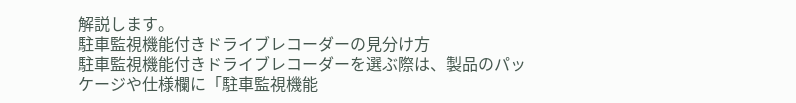解説します。
駐車監視機能付きドライブレコーダーの見分け方
駐車監視機能付きドライブレコーダーを選ぶ際は、製品のパッケージや仕様欄に「駐車監視機能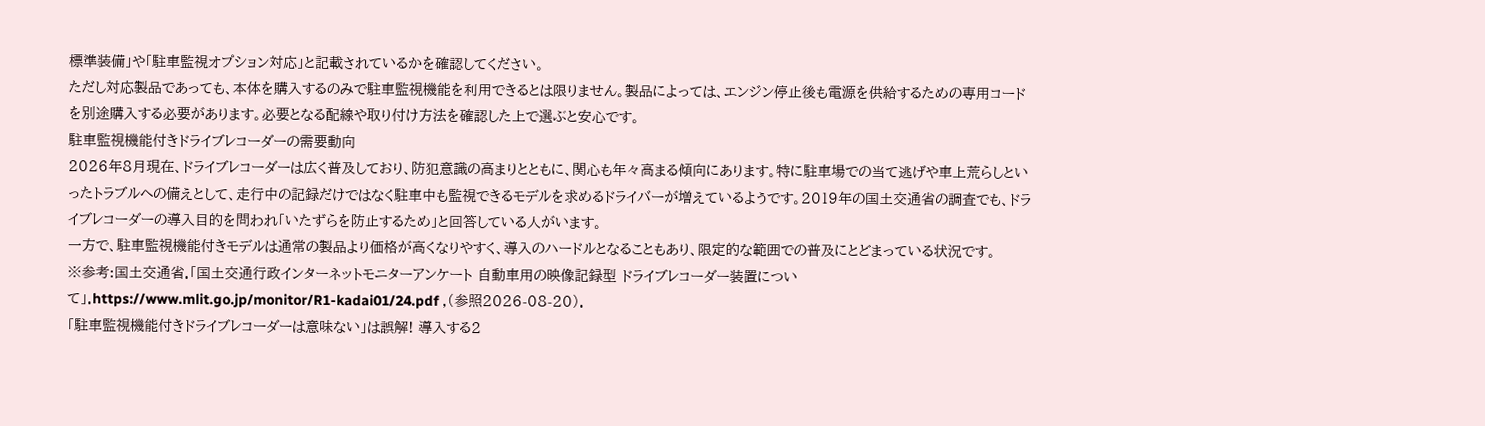標準装備」や「駐車監視オプション対応」と記載されているかを確認してください。
ただし対応製品であっても、本体を購入するのみで駐車監視機能を利用できるとは限りません。製品によっては、エンジン停止後も電源を供給するための専用コードを別途購入する必要があります。必要となる配線や取り付け方法を確認した上で選ぶと安心です。
駐車監視機能付きドライブレコーダーの需要動向
2026年8月現在、ドライブレコーダーは広く普及しており、防犯意識の高まりとともに、関心も年々高まる傾向にあります。特に駐車場での当て逃げや車上荒らしといったトラブルへの備えとして、走行中の記録だけではなく駐車中も監視できるモデルを求めるドライバーが増えているようです。2019年の国土交通省の調査でも、ドライブレコーダーの導入目的を問われ「いたずらを防止するため」と回答している人がいます。
一方で、駐車監視機能付きモデルは通常の製品より価格が高くなりやすく、導入のハードルとなることもあり、限定的な範囲での普及にとどまっている状況です。
※参考:国土交通省.「国土交通行政インターネットモニターアンケート 自動車用の映像記録型 ドライブレコーダー装置について」.https://www.mlit.go.jp/monitor/R1-kadai01/24.pdf ,(参照2026-08-20).
「駐車監視機能付きドライブレコーダーは意味ない」は誤解! 導入する2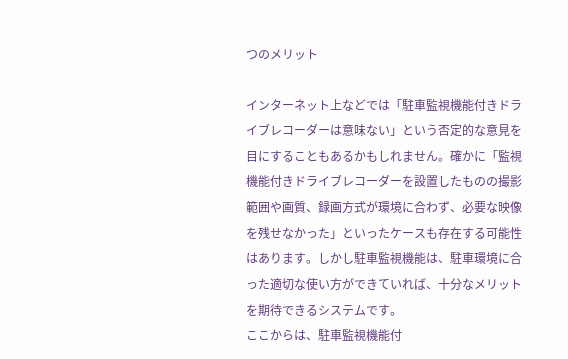つのメリット

インターネット上などでは「駐車監視機能付きドライブレコーダーは意味ない」という否定的な意見を目にすることもあるかもしれません。確かに「監視機能付きドライブレコーダーを設置したものの撮影範囲や画質、録画方式が環境に合わず、必要な映像を残せなかった」といったケースも存在する可能性はあります。しかし駐車監視機能は、駐車環境に合った適切な使い方ができていれば、十分なメリットを期待できるシステムです。
ここからは、駐車監視機能付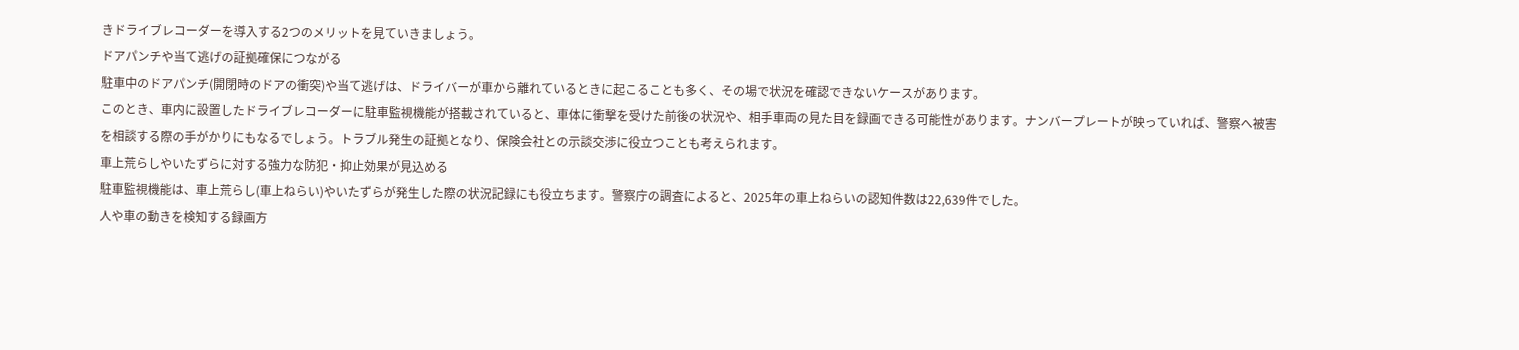きドライブレコーダーを導入する2つのメリットを見ていきましょう。
ドアパンチや当て逃げの証拠確保につながる
駐車中のドアパンチ(開閉時のドアの衝突)や当て逃げは、ドライバーが車から離れているときに起こることも多く、その場で状況を確認できないケースがあります。
このとき、車内に設置したドライブレコーダーに駐車監視機能が搭載されていると、車体に衝撃を受けた前後の状況や、相手車両の見た目を録画できる可能性があります。ナンバープレートが映っていれば、警察へ被害を相談する際の手がかりにもなるでしょう。トラブル発生の証拠となり、保険会社との示談交渉に役立つことも考えられます。
車上荒らしやいたずらに対する強力な防犯・抑止効果が見込める
駐車監視機能は、車上荒らし(車上ねらい)やいたずらが発生した際の状況記録にも役立ちます。警察庁の調査によると、2025年の車上ねらいの認知件数は22,639件でした。
人や車の動きを検知する録画方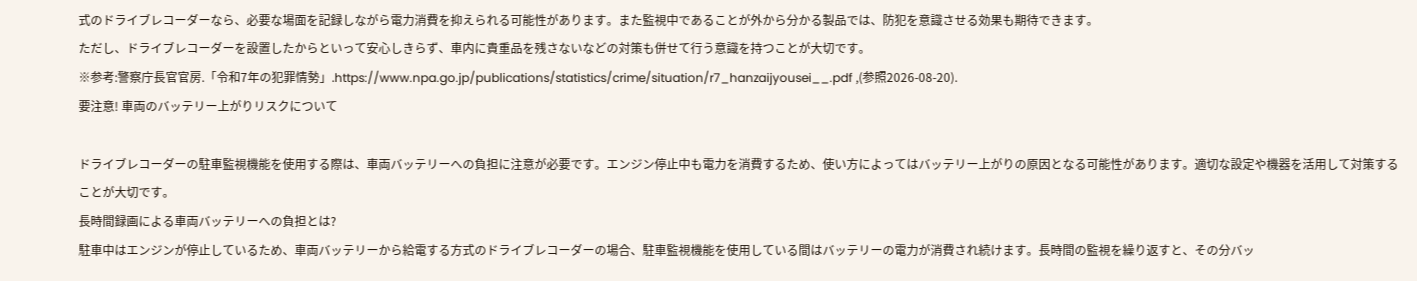式のドライブレコーダーなら、必要な場面を記録しながら電力消費を抑えられる可能性があります。また監視中であることが外から分かる製品では、防犯を意識させる効果も期待できます。
ただし、ドライブレコーダーを設置したからといって安心しきらず、車内に貴重品を残さないなどの対策も併せて行う意識を持つことが大切です。
※参考:警察庁長官官房.「令和7年の犯罪情勢」.https://www.npa.go.jp/publications/statistics/crime/situation/r7_hanzaijyousei__.pdf ,(参照2026-08-20).
要注意! 車両のバッテリー上がりリスクについて

ドライブレコーダーの駐車監視機能を使用する際は、車両バッテリーへの負担に注意が必要です。エンジン停止中も電力を消費するため、使い方によってはバッテリー上がりの原因となる可能性があります。適切な設定や機器を活用して対策することが大切です。
長時間録画による車両バッテリーへの負担とは?
駐車中はエンジンが停止しているため、車両バッテリーから給電する方式のドライブレコーダーの場合、駐車監視機能を使用している間はバッテリーの電力が消費され続けます。長時間の監視を繰り返すと、その分バッ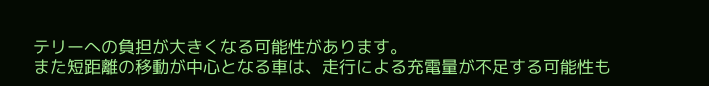テリーへの負担が大きくなる可能性があります。
また短距離の移動が中心となる車は、走行による充電量が不足する可能性も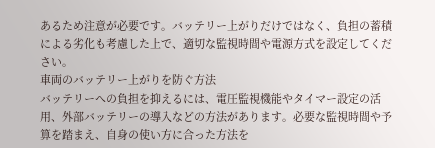あるため注意が必要です。バッテリー上がりだけではなく、負担の蓄積による劣化も考慮した上で、適切な監視時間や電源方式を設定してください。
車両のバッテリー上がりを防ぐ方法
バッテリーへの負担を抑えるには、電圧監視機能やタイマー設定の活用、外部バッテリーの導入などの方法があります。必要な監視時間や予算を踏まえ、自身の使い方に合った方法を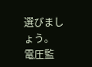選びましょう。
電圧監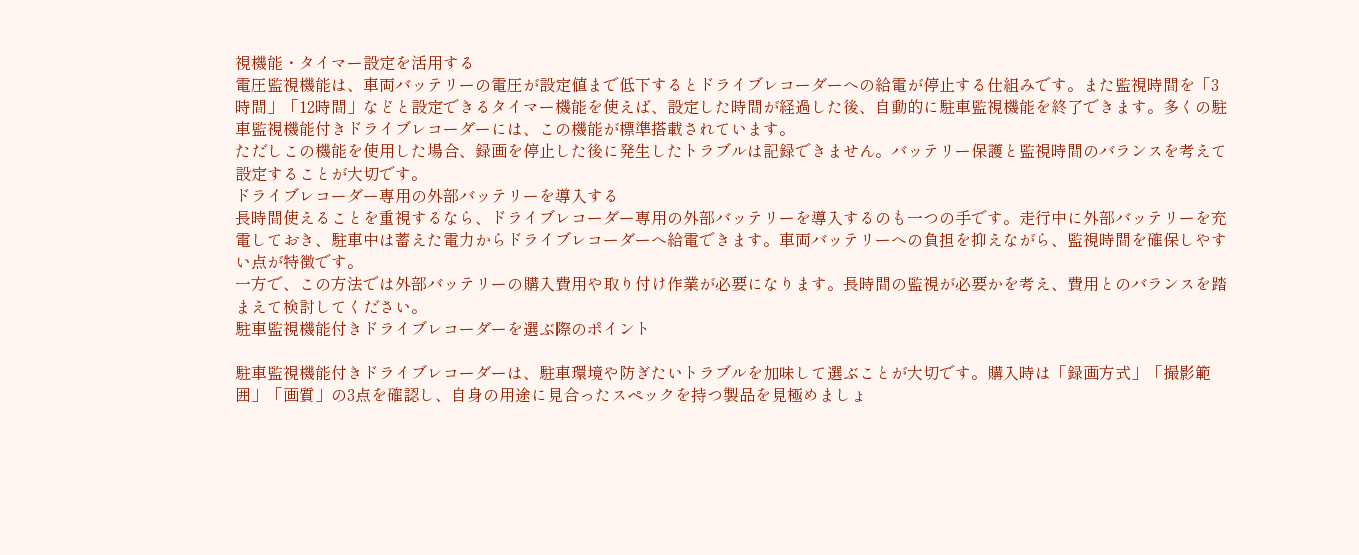視機能・タイマー設定を活用する
電圧監視機能は、車両バッテリーの電圧が設定値まで低下するとドライブレコーダーへの給電が停止する仕組みです。また監視時間を「3時間」「12時間」などと設定できるタイマー機能を使えば、設定した時間が経過した後、自動的に駐車監視機能を終了できます。多くの駐車監視機能付きドライブレコーダーには、この機能が標準搭載されています。
ただしこの機能を使用した場合、録画を停止した後に発生したトラブルは記録できません。バッテリー保護と監視時間のバランスを考えて設定することが大切です。
ドライブレコーダー専用の外部バッテリーを導入する
長時間使えることを重視するなら、ドライブレコーダー専用の外部バッテリーを導入するのも一つの手です。走行中に外部バッテリーを充電しておき、駐車中は蓄えた電力からドライブレコーダーへ給電できます。車両バッテリーへの負担を抑えながら、監視時間を確保しやすい点が特徴です。
一方で、この方法では外部バッテリーの購入費用や取り付け作業が必要になります。長時間の監視が必要かを考え、費用とのバランスを踏まえて検討してください。
駐車監視機能付きドライブレコーダーを選ぶ際のポイント

駐車監視機能付きドライブレコーダーは、駐車環境や防ぎたいトラブルを加味して選ぶことが大切です。購入時は「録画方式」「撮影範囲」「画質」の3点を確認し、自身の用途に見合ったスペックを持つ製品を見極めましょ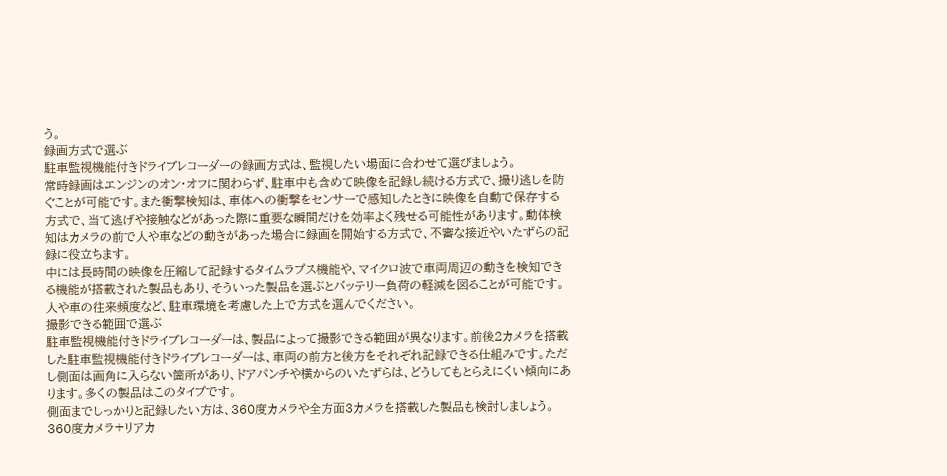う。
録画方式で選ぶ
駐車監視機能付きドライブレコーダーの録画方式は、監視したい場面に合わせて選びましょう。
常時録画はエンジンのオン・オフに関わらず、駐車中も含めて映像を記録し続ける方式で、撮り逃しを防ぐことが可能です。また衝撃検知は、車体への衝撃をセンサーで感知したときに映像を自動で保存する方式で、当て逃げや接触などがあった際に重要な瞬間だけを効率よく残せる可能性があります。動体検知はカメラの前で人や車などの動きがあった場合に録画を開始する方式で、不審な接近やいたずらの記録に役立ちます。
中には長時間の映像を圧縮して記録するタイムラプス機能や、マイクロ波で車両周辺の動きを検知できる機能が搭載された製品もあり、そういった製品を選ぶとバッテリー負荷の軽減を図ることが可能です。
人や車の往来頻度など、駐車環境を考慮した上で方式を選んでください。
撮影できる範囲で選ぶ
駐車監視機能付きドライブレコーダーは、製品によって撮影できる範囲が異なります。前後2カメラを搭載した駐車監視機能付きドライブレコーダーは、車両の前方と後方をそれぞれ記録できる仕組みです。ただし側面は画角に入らない箇所があり、ドアパンチや横からのいたずらは、どうしてもとらえにくい傾向にあります。多くの製品はこのタイプです。
側面までしっかりと記録したい方は、360度カメラや全方面3カメラを搭載した製品も検討しましょう。360度カメラ+リアカ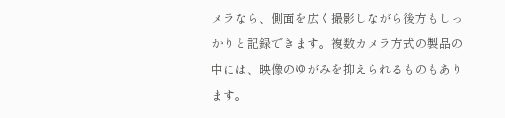メラなら、側面を広く撮影しながら後方もしっかりと記録できます。複数カメラ方式の製品の中には、映像のゆがみを抑えられるものもあります。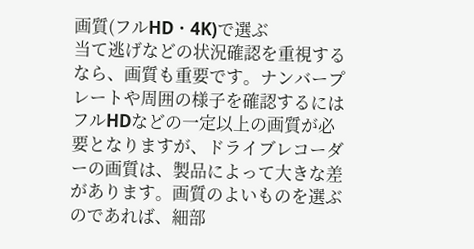画質(フルHD・4K)で選ぶ
当て逃げなどの状況確認を重視するなら、画質も重要です。ナンバープレートや周囲の様子を確認するにはフルHDなどの一定以上の画質が必要となりますが、ドライブレコーダーの画質は、製品によって大きな差があります。画質のよいものを選ぶのであれば、細部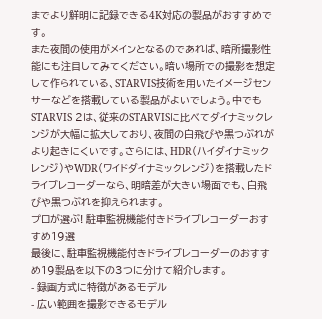までより鮮明に記録できる4K対応の製品がおすすめです。
また夜間の使用がメインとなるのであれば、暗所撮影性能にも注目してみてください。暗い場所での撮影を想定して作られている、STARVIS技術を用いたイメージセンサーなどを搭載している製品がよいでしょう。中でもSTARVIS 2は、従来のSTARVISに比べてダイナミックレンジが大幅に拡大しており、夜間の白飛びや黒つぶれがより起きにくいです。さらには、HDR(ハイダイナミックレンジ)やWDR(ワイドダイナミックレンジ)を搭載したドライブレコーダーなら、明暗差が大きい場面でも、白飛びや黒つぶれを抑えられます。
プロが選ぶ! 駐車監視機能付きドライブレコーダーおすすめ19選
最後に、駐車監視機能付きドライブレコーダーのおすすめ19製品を以下の3つに分けて紹介します。
- 録画方式に特徴があるモデル
- 広い範囲を撮影できるモデル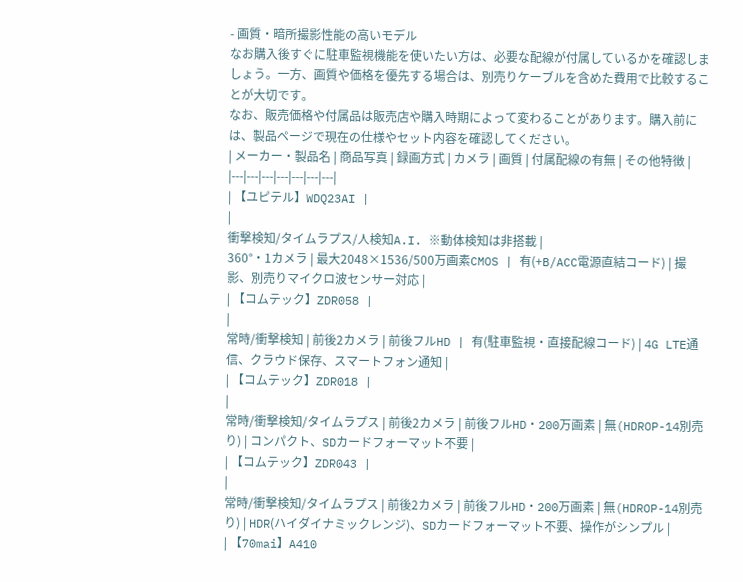- 画質・暗所撮影性能の高いモデル
なお購入後すぐに駐車監視機能を使いたい方は、必要な配線が付属しているかを確認しましょう。一方、画質や価格を優先する場合は、別売りケーブルを含めた費用で比較することが大切です。
なお、販売価格や付属品は販売店や購入時期によって変わることがあります。購入前には、製品ページで現在の仕様やセット内容を確認してください。
| メーカー・製品名 | 商品写真 | 録画方式 | カメラ | 画質 | 付属配線の有無 | その他特徴 |
|---|---|---|---|---|---|---|
| 【ユピテル】WDQ23AI |
|
衝撃検知/タイムラプス/人検知A.I. ※動体検知は非搭載 |
360°・1カメラ | 最大2048×1536/500万画素CMOS | 有(+B/ACC電源直結コード) | 撮影、別売りマイクロ波センサー対応 |
| 【コムテック】ZDR058 |
|
常時/衝撃検知 | 前後2カメラ | 前後フルHD | 有(駐車監視・直接配線コード) | 4G LTE通信、クラウド保存、スマートフォン通知 |
| 【コムテック】ZDR018 |
|
常時/衝撃検知/タイムラプス | 前後2カメラ | 前後フルHD・200万画素 | 無(HDROP-14別売り) | コンパクト、SDカードフォーマット不要 |
| 【コムテック】ZDR043 |
|
常時/衝撃検知/タイムラプス | 前後2カメラ | 前後フルHD・200万画素 | 無(HDROP-14別売り) | HDR(ハイダイナミックレンジ)、SDカードフォーマット不要、操作がシンプル |
| 【70mai】A410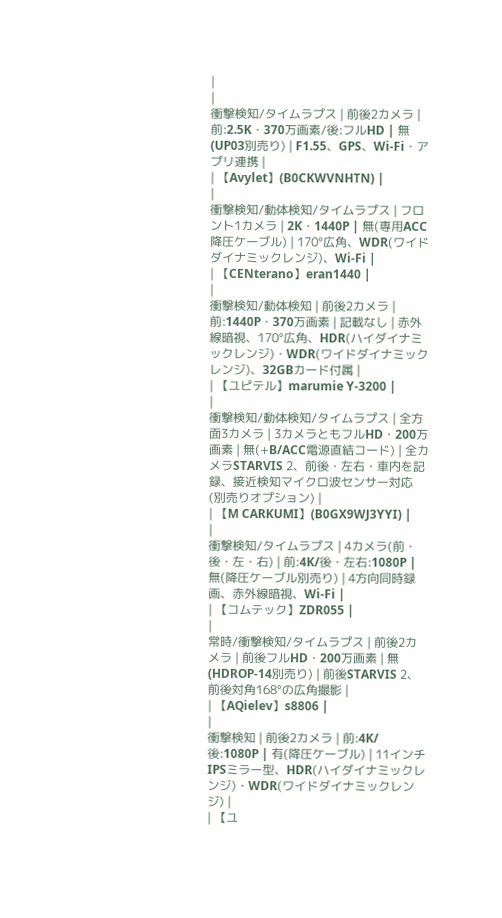|
|
衝撃検知/タイムラプス | 前後2カメラ | 前:2.5K・370万画素/後:フルHD | 無(UP03別売り) | F1.55、GPS、Wi-Fi・アプリ連携 |
| 【Avylet】(B0CKWVNHTN) |
|
衝撃検知/動体検知/タイムラプス | フロント1カメラ | 2K・1440P | 無(専用ACC降圧ケーブル) | 170°広角、WDR(ワイドダイナミックレンジ)、Wi-Fi |
| 【CENterano】eran1440 |
|
衝撃検知/動体検知 | 前後2カメラ | 前:1440P・370万画素 | 記載なし | 赤外線暗視、170°広角、HDR(ハイダイナミックレンジ)・WDR(ワイドダイナミックレンジ)、32GBカード付属 |
| 【ユピテル】marumie Y-3200 |
|
衝撃検知/動体検知/タイムラプス | 全方面3カメラ | 3カメラともフルHD・200万画素 | 無(+B/ACC電源直結コード) | 全カメラSTARVIS 2、前後・左右・車内を記録、接近検知マイクロ波センサー対応(別売りオプション) |
| 【M CARKUMI】(B0GX9WJ3YYI) |
|
衝撃検知/タイムラプス | 4カメラ(前・後・左・右) | 前:4K/後・左右:1080P | 無(降圧ケーブル別売り) | 4方向同時録画、赤外線暗視、Wi-Fi |
| 【コムテック】ZDR055 |
|
常時/衝撃検知/タイムラプス | 前後2カメラ | 前後フルHD・200万画素 | 無(HDROP-14別売り) | 前後STARVIS 2、前後対角168°の広角撮影 |
| 【AQielev】s8806 |
|
衝撃検知 | 前後2カメラ | 前:4K/後:1080P | 有(降圧ケーブル) | 11インチIPSミラー型、HDR(ハイダイナミックレンジ)・WDR(ワイドダイナミックレンジ) |
| 【ユ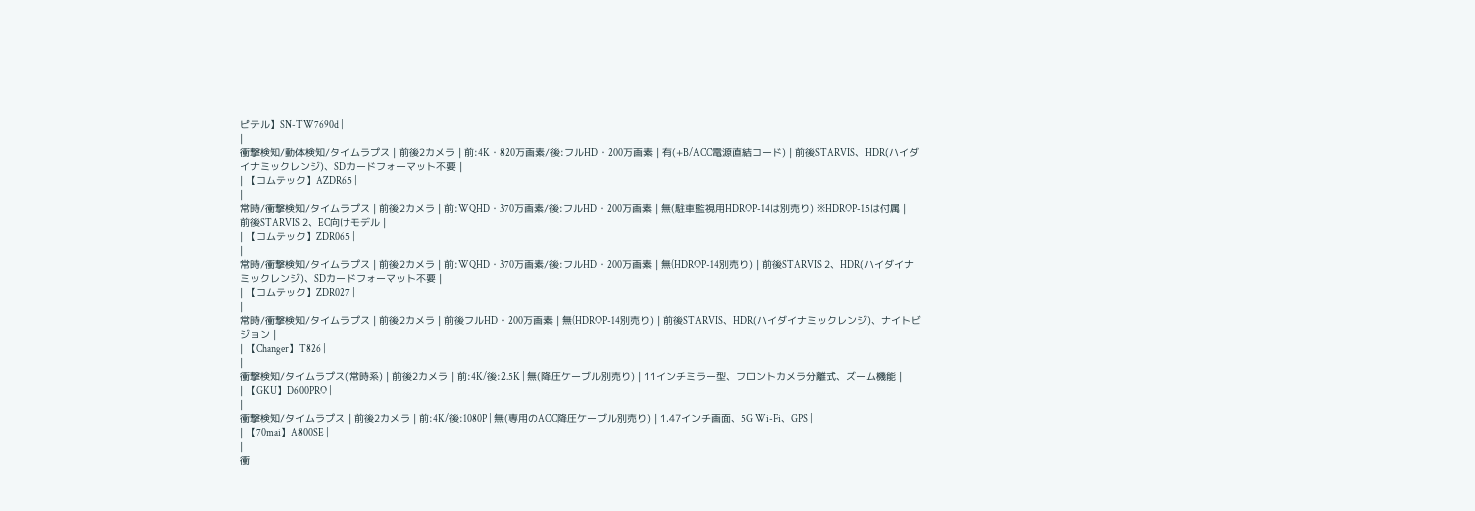ピテル】SN-TW7690d |
|
衝撃検知/動体検知/タイムラプス | 前後2カメラ | 前:4K・820万画素/後:フルHD・200万画素 | 有(+B/ACC電源直結コード) | 前後STARVIS、HDR(ハイダイナミックレンジ)、SDカードフォーマット不要 |
| 【コムテック】AZDR65 |
|
常時/衝撃検知/タイムラプス | 前後2カメラ | 前:WQHD・370万画素/後:フルHD・200万画素 | 無(駐車監視用HDROP-14は別売り) ※HDROP-15は付属 |
前後STARVIS 2、EC向けモデル |
| 【コムテック】ZDR065 |
|
常時/衝撃検知/タイムラプス | 前後2カメラ | 前:WQHD・370万画素/後:フルHD・200万画素 | 無(HDROP-14別売り) | 前後STARVIS 2、HDR(ハイダイナミックレンジ)、SDカードフォーマット不要 |
| 【コムテック】ZDR027 |
|
常時/衝撃検知/タイムラプス | 前後2カメラ | 前後フルHD・200万画素 | 無(HDROP-14別売り) | 前後STARVIS、HDR(ハイダイナミックレンジ)、ナイトビジョン |
| 【Changer】T826 |
|
衝撃検知/タイムラプス(常時系) | 前後2カメラ | 前:4K/後:2.5K | 無(降圧ケーブル別売り) | 11インチミラー型、フロントカメラ分離式、ズーム機能 |
| 【GKU】D600PRO |
|
衝撃検知/タイムラプス | 前後2カメラ | 前:4K/後:1080P | 無(専用のACC降圧ケーブル別売り) | 1.47インチ画面、5G Wi-Fi、GPS |
| 【70mai】A800SE |
|
衝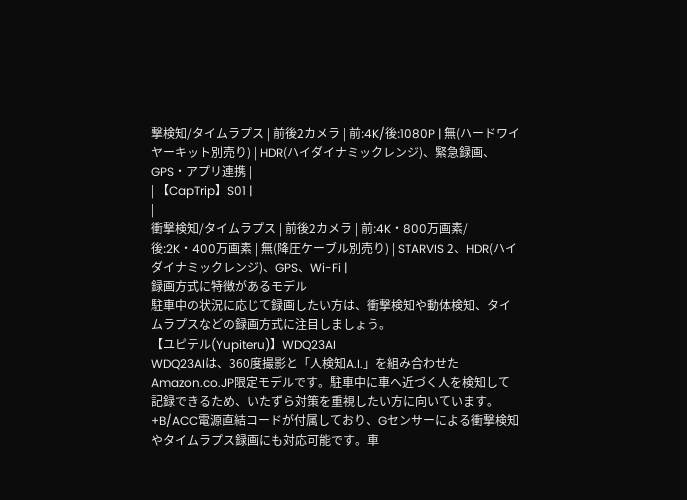撃検知/タイムラプス | 前後2カメラ | 前:4K/後:1080P | 無(ハードワイヤーキット別売り) | HDR(ハイダイナミックレンジ)、緊急録画、GPS・アプリ連携 |
| 【CapTrip】S01 |
|
衝撃検知/タイムラプス | 前後2カメラ | 前:4K・800万画素/後:2K・400万画素 | 無(降圧ケーブル別売り) | STARVIS 2、HDR(ハイダイナミックレンジ)、GPS、Wi-Fi |
録画方式に特徴があるモデル
駐車中の状況に応じて録画したい方は、衝撃検知や動体検知、タイムラプスなどの録画方式に注目しましょう。
【ユピテル(Yupiteru)】WDQ23AI
WDQ23AIは、360度撮影と「人検知A.I.」を組み合わせたAmazon.co.JP限定モデルです。駐車中に車へ近づく人を検知して記録できるため、いたずら対策を重視したい方に向いています。
+B/ACC電源直結コードが付属しており、Gセンサーによる衝撃検知やタイムラプス録画にも対応可能です。車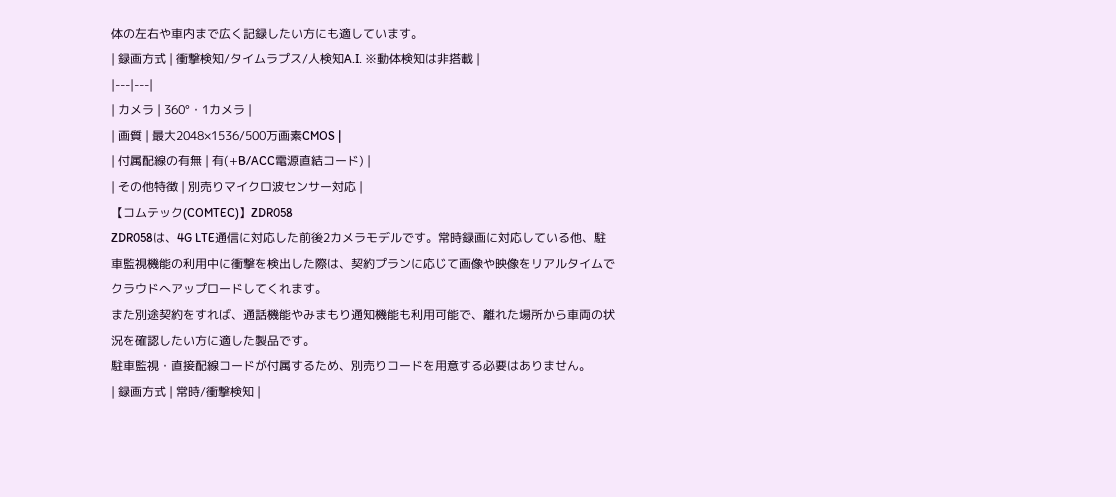体の左右や車内まで広く記録したい方にも適しています。
| 録画方式 | 衝撃検知/タイムラプス/人検知A.I. ※動体検知は非搭載 |
|---|---|
| カメラ | 360°・1カメラ |
| 画質 | 最大2048×1536/500万画素CMOS |
| 付属配線の有無 | 有(+B/ACC電源直結コード) |
| その他特徴 | 別売りマイクロ波センサー対応 |
【コムテック(COMTEC)】ZDR058
ZDR058は、4G LTE通信に対応した前後2カメラモデルです。常時録画に対応している他、駐車監視機能の利用中に衝撃を検出した際は、契約プランに応じて画像や映像をリアルタイムでクラウドへアップロードしてくれます。
また別途契約をすれば、通話機能やみまもり通知機能も利用可能で、離れた場所から車両の状況を確認したい方に適した製品です。
駐車監視・直接配線コードが付属するため、別売りコードを用意する必要はありません。
| 録画方式 | 常時/衝撃検知 |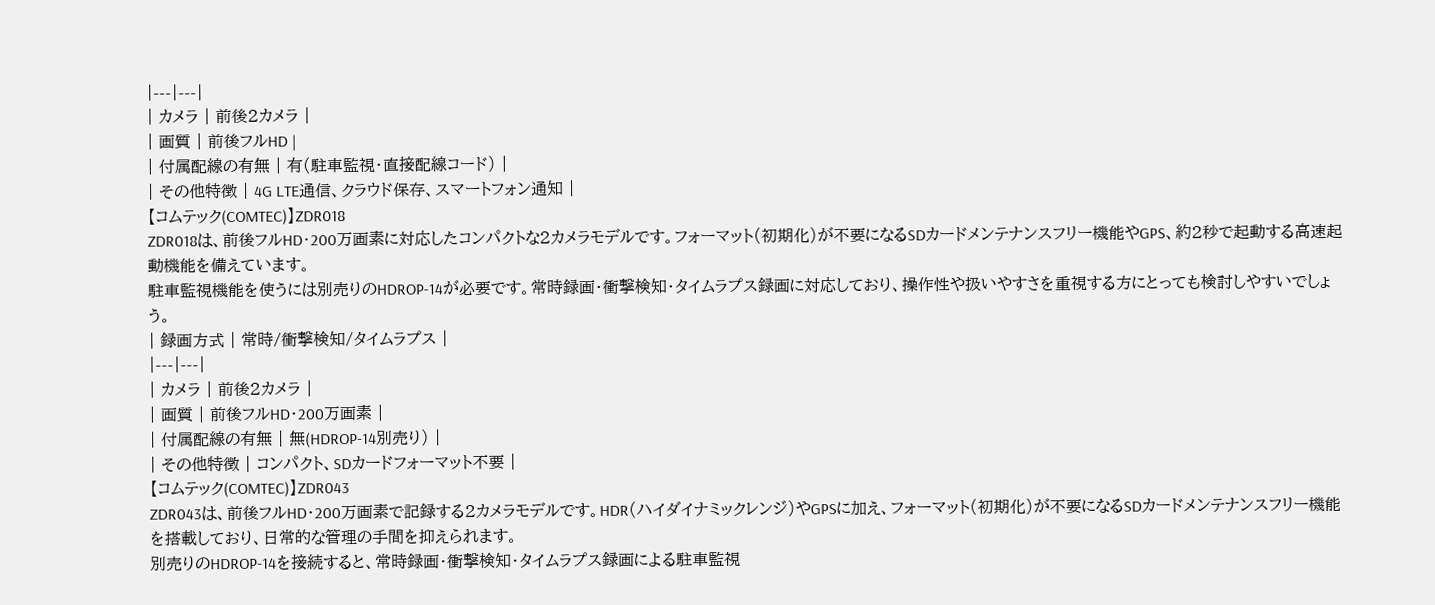|---|---|
| カメラ | 前後2カメラ |
| 画質 | 前後フルHD |
| 付属配線の有無 | 有(駐車監視・直接配線コード) |
| その他特徴 | 4G LTE通信、クラウド保存、スマートフォン通知 |
【コムテック(COMTEC)】ZDR018
ZDR018は、前後フルHD・200万画素に対応したコンパクトな2カメラモデルです。フォーマット(初期化)が不要になるSDカードメンテナンスフリー機能やGPS、約2秒で起動する高速起動機能を備えています。
駐車監視機能を使うには別売りのHDROP-14が必要です。常時録画・衝撃検知・タイムラプス録画に対応しており、操作性や扱いやすさを重視する方にとっても検討しやすいでしょう。
| 録画方式 | 常時/衝撃検知/タイムラプス |
|---|---|
| カメラ | 前後2カメラ |
| 画質 | 前後フルHD・200万画素 |
| 付属配線の有無 | 無(HDROP-14別売り) |
| その他特徴 | コンパクト、SDカードフォーマット不要 |
【コムテック(COMTEC)】ZDR043
ZDR043は、前後フルHD・200万画素で記録する2カメラモデルです。HDR(ハイダイナミックレンジ)やGPSに加え、フォーマット(初期化)が不要になるSDカードメンテナンスフリー機能を搭載しており、日常的な管理の手間を抑えられます。
別売りのHDROP-14を接続すると、常時録画・衝撃検知・タイムラプス録画による駐車監視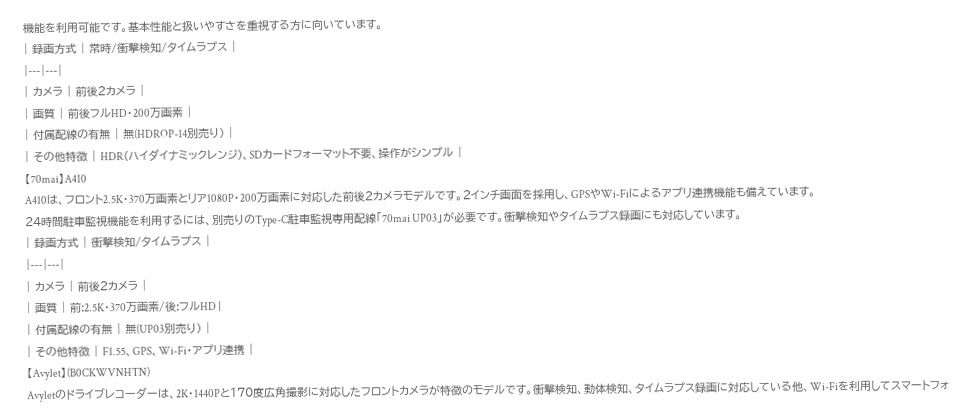機能を利用可能です。基本性能と扱いやすさを重視する方に向いています。
| 録画方式 | 常時/衝撃検知/タイムラプス |
|---|---|
| カメラ | 前後2カメラ |
| 画質 | 前後フルHD・200万画素 |
| 付属配線の有無 | 無(HDROP-14別売り) |
| その他特徴 | HDR(ハイダイナミックレンジ)、SDカードフォーマット不要、操作がシンプル |
【70mai】A410
A410は、フロント2.5K・370万画素とリア1080P・200万画素に対応した前後2カメラモデルです。2インチ画面を採用し、GPSやWi-Fiによるアプリ連携機能も備えています。
24時間駐車監視機能を利用するには、別売りのType-C駐車監視専用配線「70mai UP03」が必要です。衝撃検知やタイムラプス録画にも対応しています。
| 録画方式 | 衝撃検知/タイムラプス |
|---|---|
| カメラ | 前後2カメラ |
| 画質 | 前:2.5K・370万画素/後:フルHD |
| 付属配線の有無 | 無(UP03別売り) |
| その他特徴 | F1.55、GPS、Wi-Fi・アプリ連携 |
【Avylet】(B0CKWVNHTN)
Avyletのドライブレコーダーは、2K・1440Pと170度広角撮影に対応したフロントカメラが特徴のモデルです。衝撃検知、動体検知、タイムラプス録画に対応している他、Wi-Fiを利用してスマートフォ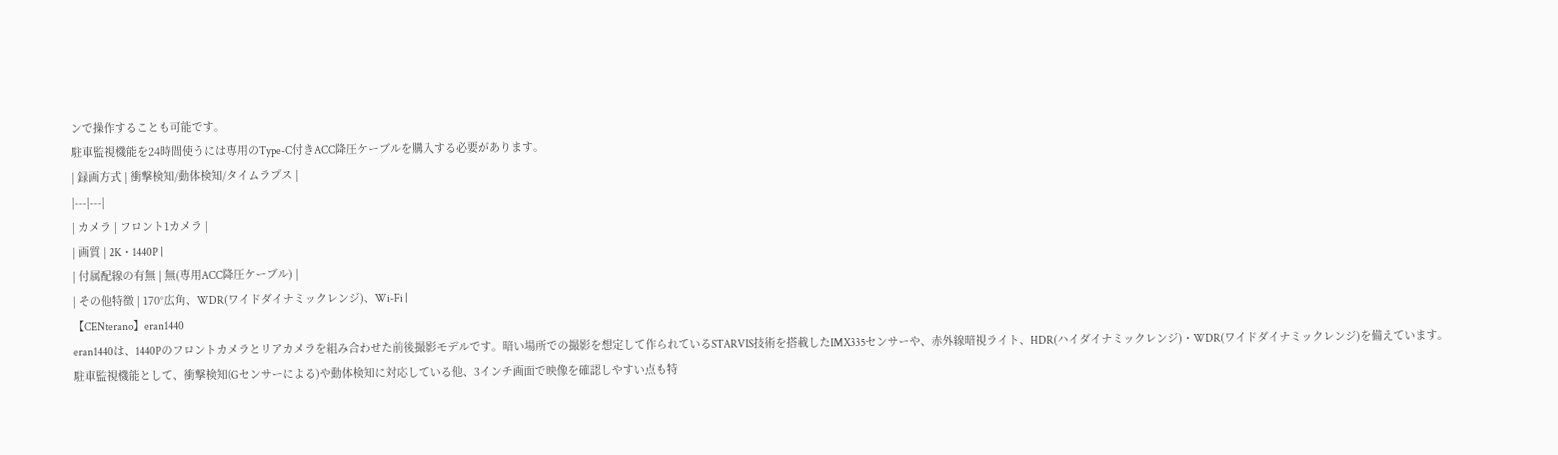ンで操作することも可能です。
駐車監視機能を24時間使うには専用のType-C付きACC降圧ケーブルを購入する必要があります。
| 録画方式 | 衝撃検知/動体検知/タイムラプス |
|---|---|
| カメラ | フロント1カメラ |
| 画質 | 2K・1440P |
| 付属配線の有無 | 無(専用ACC降圧ケーブル) |
| その他特徴 | 170°広角、WDR(ワイドダイナミックレンジ)、Wi-Fi |
【CENterano】eran1440
eran1440は、1440Pのフロントカメラとリアカメラを組み合わせた前後撮影モデルです。暗い場所での撮影を想定して作られているSTARVIS技術を搭載したIMX335センサーや、赤外線暗視ライト、HDR(ハイダイナミックレンジ)・WDR(ワイドダイナミックレンジ)を備えています。
駐車監視機能として、衝撃検知(Gセンサーによる)や動体検知に対応している他、3インチ画面で映像を確認しやすい点も特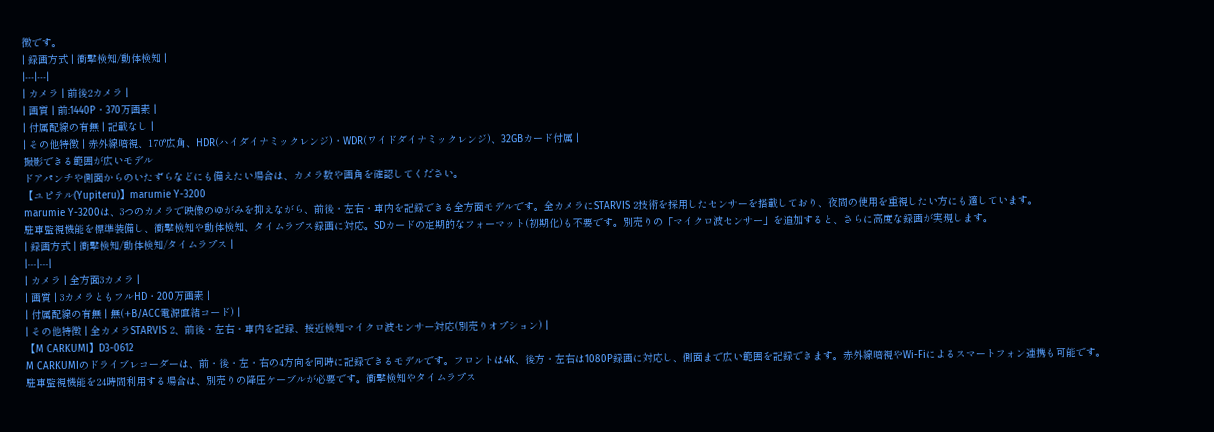徴です。
| 録画方式 | 衝撃検知/動体検知 |
|---|---|
| カメラ | 前後2カメラ |
| 画質 | 前:1440P・370万画素 |
| 付属配線の有無 | 記載なし |
| その他特徴 | 赤外線暗視、170°広角、HDR(ハイダイナミックレンジ)・WDR(ワイドダイナミックレンジ)、32GBカード付属 |
撮影できる範囲が広いモデル
ドアパンチや側面からのいたずらなどにも備えたい場合は、カメラ数や画角を確認してください。
【ユピテル(Yupiteru)】marumie Y-3200
marumie Y-3200は、3つのカメラで映像のゆがみを抑えながら、前後・左右・車内を記録できる全方面モデルです。全カメラにSTARVIS 2技術を採用したセンサーを搭載しており、夜間の使用を重視したい方にも適しています。
駐車監視機能を標準装備し、衝撃検知や動体検知、タイムラプス録画に対応。SDカードの定期的なフォーマット(初期化)も不要です。別売りの「マイクロ波センサー」を追加すると、さらに高度な録画が実現します。
| 録画方式 | 衝撃検知/動体検知/タイムラプス |
|---|---|
| カメラ | 全方面3カメラ |
| 画質 | 3カメラともフルHD・200万画素 |
| 付属配線の有無 | 無(+B/ACC電源直結コード) |
| その他特徴 | 全カメラSTARVIS 2、前後・左右・車内を記録、接近検知マイクロ波センサー対応(別売りオプション) |
【M CARKUMI】D3-0612
M CARKUMIのドライブレコーダーは、前・後・左・右の4方向を同時に記録できるモデルです。フロントは4K、後方・左右は1080P録画に対応し、側面まで広い範囲を記録できます。赤外線暗視やWi-Fiによるスマートフォン連携も可能です。
駐車監視機能を24時間利用する場合は、別売りの降圧ケーブルが必要です。衝撃検知やタイムラプス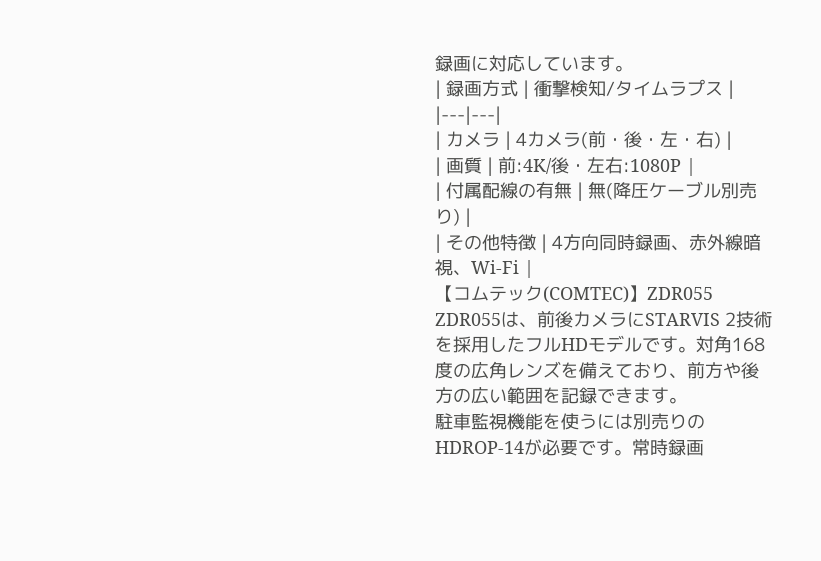録画に対応しています。
| 録画方式 | 衝撃検知/タイムラプス |
|---|---|
| カメラ | 4カメラ(前・後・左・右) |
| 画質 | 前:4K/後・左右:1080P |
| 付属配線の有無 | 無(降圧ケーブル別売り) |
| その他特徴 | 4方向同時録画、赤外線暗視、Wi-Fi |
【コムテック(COMTEC)】ZDR055
ZDR055は、前後カメラにSTARVIS 2技術を採用したフルHDモデルです。対角168度の広角レンズを備えており、前方や後方の広い範囲を記録できます。
駐車監視機能を使うには別売りのHDROP-14が必要です。常時録画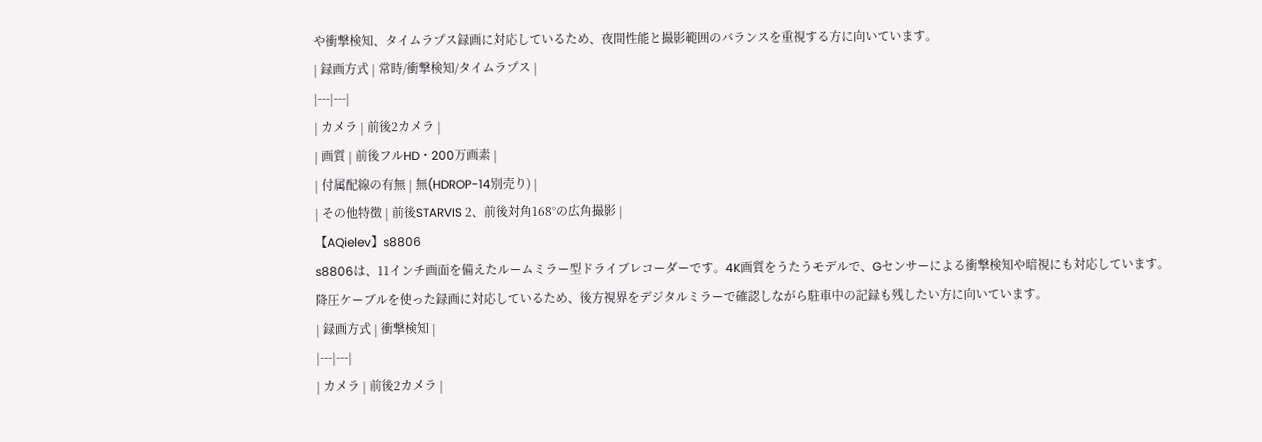や衝撃検知、タイムラプス録画に対応しているため、夜間性能と撮影範囲のバランスを重視する方に向いています。
| 録画方式 | 常時/衝撃検知/タイムラプス |
|---|---|
| カメラ | 前後2カメラ |
| 画質 | 前後フルHD・200万画素 |
| 付属配線の有無 | 無(HDROP-14別売り) |
| その他特徴 | 前後STARVIS 2、前後対角168°の広角撮影 |
【AQielev】s8806
s8806は、11インチ画面を備えたルームミラー型ドライブレコーダーです。4K画質をうたうモデルで、Gセンサーによる衝撃検知や暗視にも対応しています。
降圧ケーブルを使った録画に対応しているため、後方視界をデジタルミラーで確認しながら駐車中の記録も残したい方に向いています。
| 録画方式 | 衝撃検知 |
|---|---|
| カメラ | 前後2カメラ |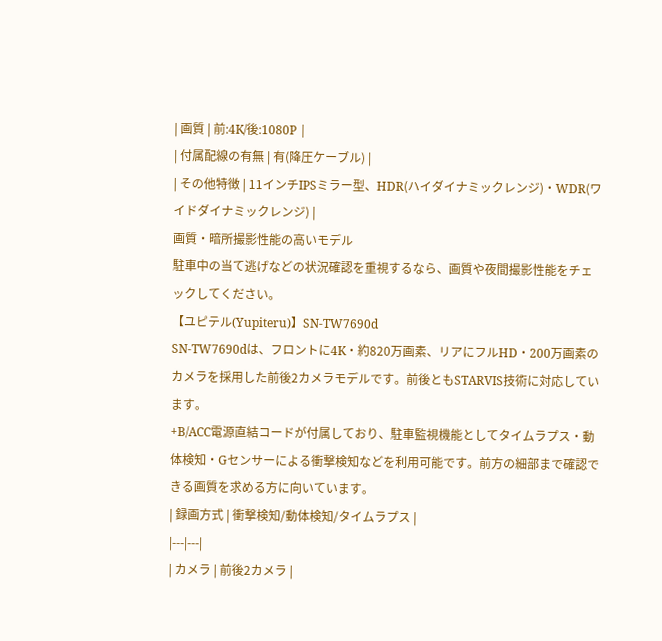| 画質 | 前:4K/後:1080P |
| 付属配線の有無 | 有(降圧ケーブル) |
| その他特徴 | 11インチIPSミラー型、HDR(ハイダイナミックレンジ)・WDR(ワイドダイナミックレンジ) |
画質・暗所撮影性能の高いモデル
駐車中の当て逃げなどの状況確認を重視するなら、画質や夜間撮影性能をチェックしてください。
【ユピテル(Yupiteru)】SN-TW7690d
SN-TW7690dは、フロントに4K・約820万画素、リアにフルHD・200万画素のカメラを採用した前後2カメラモデルです。前後ともSTARVIS技術に対応しています。
+B/ACC電源直結コードが付属しており、駐車監視機能としてタイムラプス・動体検知・Gセンサーによる衝撃検知などを利用可能です。前方の細部まで確認できる画質を求める方に向いています。
| 録画方式 | 衝撃検知/動体検知/タイムラプス |
|---|---|
| カメラ | 前後2カメラ |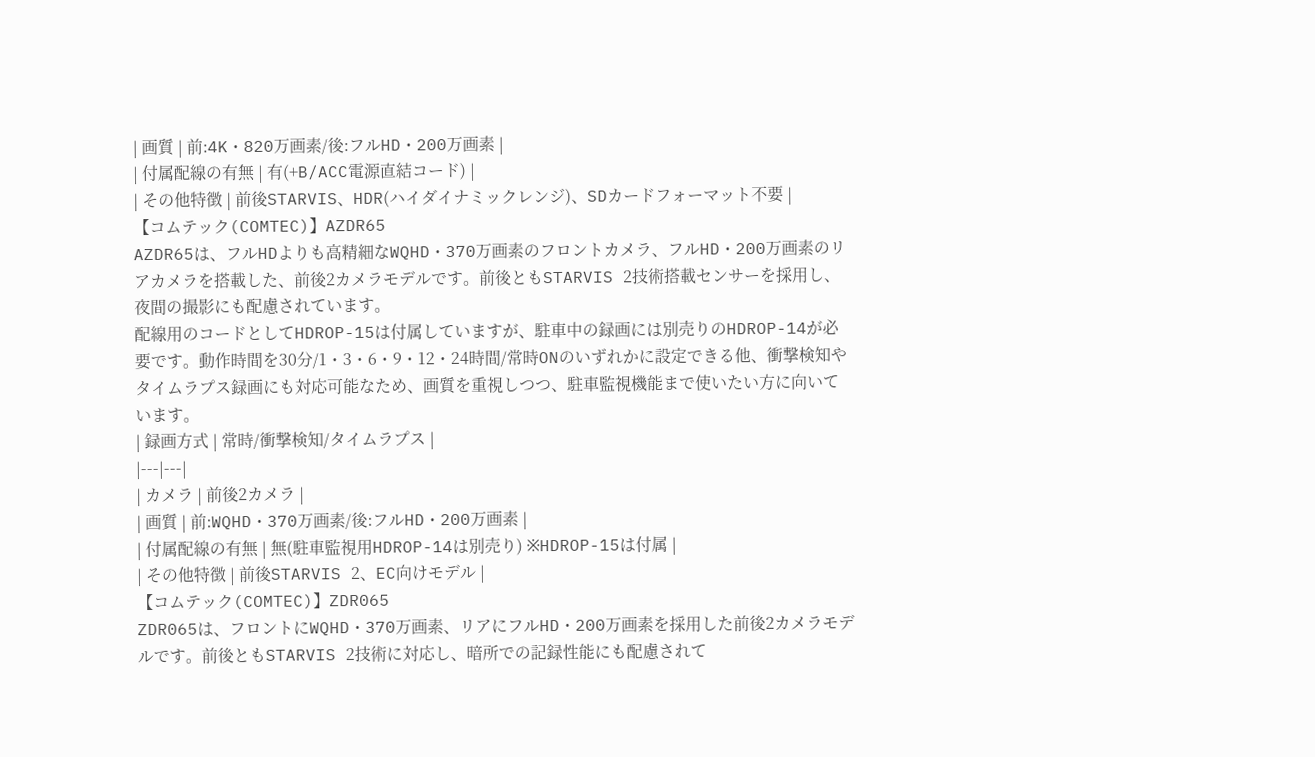| 画質 | 前:4K・820万画素/後:フルHD・200万画素 |
| 付属配線の有無 | 有(+B/ACC電源直結コード) |
| その他特徴 | 前後STARVIS、HDR(ハイダイナミックレンジ)、SDカードフォーマット不要 |
【コムテック(COMTEC)】AZDR65
AZDR65は、フルHDよりも高精細なWQHD・370万画素のフロントカメラ、フルHD・200万画素のリアカメラを搭載した、前後2カメラモデルです。前後ともSTARVIS 2技術搭載センサーを採用し、夜間の撮影にも配慮されています。
配線用のコードとしてHDROP-15は付属していますが、駐車中の録画には別売りのHDROP-14が必要です。動作時間を30分/1・3・6・9・12・24時間/常時ONのいずれかに設定できる他、衝撃検知やタイムラプス録画にも対応可能なため、画質を重視しつつ、駐車監視機能まで使いたい方に向いています。
| 録画方式 | 常時/衝撃検知/タイムラプス |
|---|---|
| カメラ | 前後2カメラ |
| 画質 | 前:WQHD・370万画素/後:フルHD・200万画素 |
| 付属配線の有無 | 無(駐車監視用HDROP-14は別売り) ※HDROP-15は付属 |
| その他特徴 | 前後STARVIS 2、EC向けモデル |
【コムテック(COMTEC)】ZDR065
ZDR065は、フロントにWQHD・370万画素、リアにフルHD・200万画素を採用した前後2カメラモデルです。前後ともSTARVIS 2技術に対応し、暗所での記録性能にも配慮されて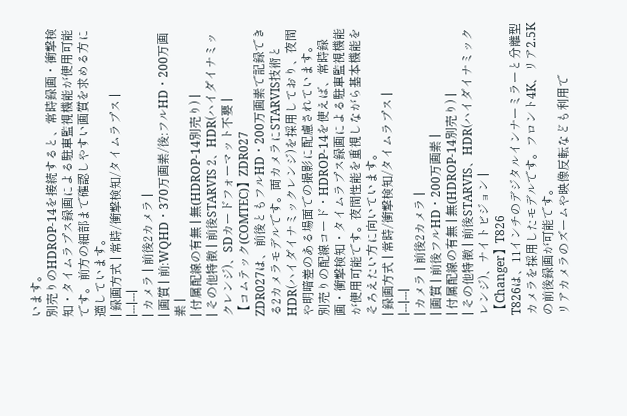います。
別売りのHDROP-14を接続すると、常時録画・衝撃検知・タイムラプス録画による駐車監視機能が使用可能です。前方の細部まで確認しやすい画質を求める方に適しています。
| 録画方式 | 常時/衝撃検知/タイムラプス |
|---|---|
| カメラ | 前後2カメラ |
| 画質 | 前:WQHD・370万画素/後:フルHD・200万画素 |
| 付属配線の有無 | 無(HDROP-14別売り) |
| その他特徴 | 前後STARVIS 2、HDR(ハイダイナミックレンジ)、SDカードフォーマット不要 |
【コムテック(COMTEC)】ZDR027
ZDR027は、前後ともフルHD・200万画素で記録できる2カメラモデルです。両カメラにSTARVIS技術とHDR(ハイダイナミックレンジ)を採用しており、夜間や明暗差のある場面での撮影に配慮されています。
別売りの配線コード・HDROP-14を使えば、常時録画・衝撃検知・タイムラプス録画による駐車監視機能が使用可能です。夜間性能を重視しながら基本機能をそろえたい方に向いています。
| 録画方式 | 常時/衝撃検知/タイムラプス |
|---|---|
| カメラ | 前後2カメラ |
| 画質 | 前後フルHD・200万画素 |
| 付属配線の有無 | 無(HDROP-14別売り) |
| その他特徴 | 前後STARVIS、HDR(ハイダイナミックレンジ)、ナイトビジョン |
【Changer】T826
T826は、11インチのデジタルインナーミラーと分離型カメラを採用したモデルです。フロント4K、リア2.5Kの前後録画が可能です。
リアカメラのズームや映像反転なども利用で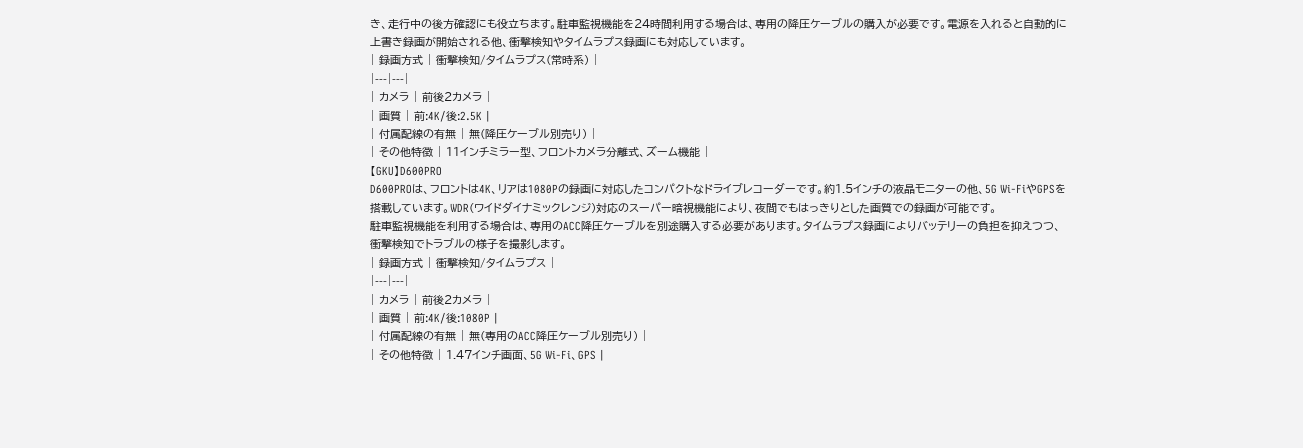き、走行中の後方確認にも役立ちます。駐車監視機能を24時間利用する場合は、専用の降圧ケーブルの購入が必要です。電源を入れると自動的に上書き録画が開始される他、衝撃検知やタイムラプス録画にも対応しています。
| 録画方式 | 衝撃検知/タイムラプス(常時系) |
|---|---|
| カメラ | 前後2カメラ |
| 画質 | 前:4K/後:2.5K |
| 付属配線の有無 | 無(降圧ケーブル別売り) |
| その他特徴 | 11インチミラー型、フロントカメラ分離式、ズーム機能 |
【GKU】D600PRO
D600PROは、フロントは4K、リアは1080Pの録画に対応したコンパクトなドライブレコーダーです。約1.5インチの液晶モニターの他、5G Wi-FiやGPSを搭載しています。WDR(ワイドダイナミックレンジ)対応のスーパー暗視機能により、夜間でもはっきりとした画質での録画が可能です。
駐車監視機能を利用する場合は、専用のACC降圧ケーブルを別途購入する必要があります。タイムラプス録画によりバッテリーの負担を抑えつつ、衝撃検知でトラブルの様子を撮影します。
| 録画方式 | 衝撃検知/タイムラプス |
|---|---|
| カメラ | 前後2カメラ |
| 画質 | 前:4K/後:1080P |
| 付属配線の有無 | 無(専用のACC降圧ケーブル別売り) |
| その他特徴 | 1.47インチ画面、5G Wi-Fi、GPS |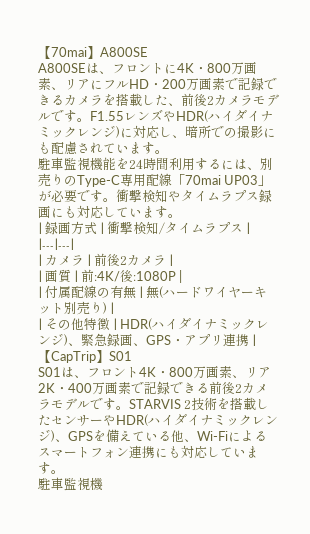【70mai】A800SE
A800SEは、フロントに4K・800万画素、リアにフルHD・200万画素で記録できるカメラを搭載した、前後2カメラモデルです。F1.55レンズやHDR(ハイダイナミックレンジ)に対応し、暗所での撮影にも配慮されています。
駐車監視機能を24時間利用するには、別売りのType-C専用配線「70mai UP03」が必要です。衝撃検知やタイムラプス録画にも対応しています。
| 録画方式 | 衝撃検知/タイムラプス |
|---|---|
| カメラ | 前後2カメラ |
| 画質 | 前:4K/後:1080P |
| 付属配線の有無 | 無(ハードワイヤーキット別売り) |
| その他特徴 | HDR(ハイダイナミックレンジ)、緊急録画、GPS・アプリ連携 |
【CapTrip】S01
S01は、フロント4K・800万画素、リア2K・400万画素で記録できる前後2カメラモデルです。STARVIS 2技術を搭載したセンサーやHDR(ハイダイナミックレンジ)、GPSを備えている他、Wi-Fiによるスマートフォン連携にも対応しています。
駐車監視機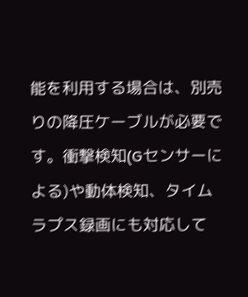能を利用する場合は、別売りの降圧ケーブルが必要です。衝撃検知(Gセンサーによる)や動体検知、タイムラプス録画にも対応して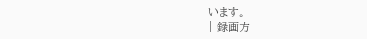います。
| 録画方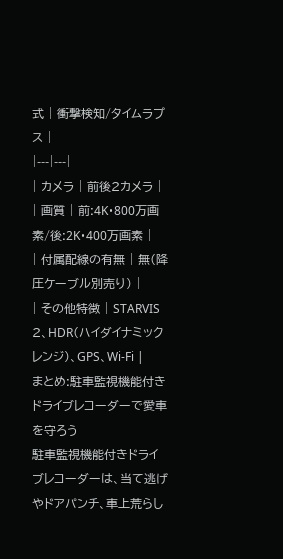式 | 衝撃検知/タイムラプス |
|---|---|
| カメラ | 前後2カメラ |
| 画質 | 前:4K・800万画素/後:2K・400万画素 |
| 付属配線の有無 | 無(降圧ケーブル別売り) |
| その他特徴 | STARVIS 2、HDR(ハイダイナミックレンジ)、GPS、Wi-Fi |
まとめ:駐車監視機能付きドライブレコーダーで愛車を守ろう
駐車監視機能付きドライブレコーダーは、当て逃げやドアパンチ、車上荒らし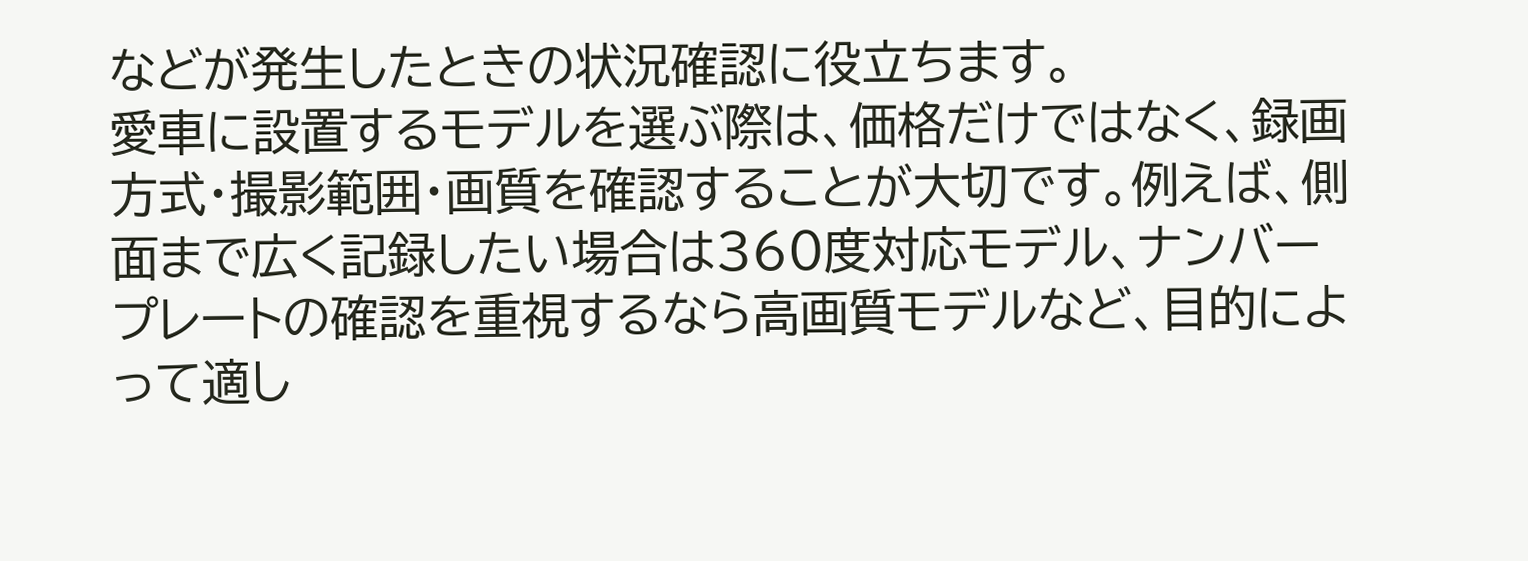などが発生したときの状況確認に役立ちます。
愛車に設置するモデルを選ぶ際は、価格だけではなく、録画方式・撮影範囲・画質を確認することが大切です。例えば、側面まで広く記録したい場合は360度対応モデル、ナンバープレートの確認を重視するなら高画質モデルなど、目的によって適し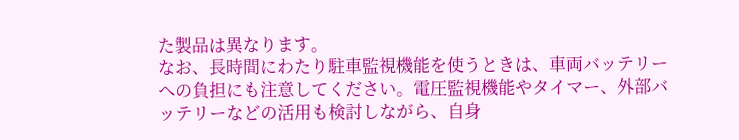た製品は異なります。
なお、長時間にわたり駐車監視機能を使うときは、車両バッテリーへの負担にも注意してください。電圧監視機能やタイマー、外部バッテリーなどの活用も検討しながら、自身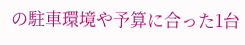の駐車環境や予算に合った1台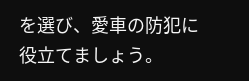を選び、愛車の防犯に役立てましょう。